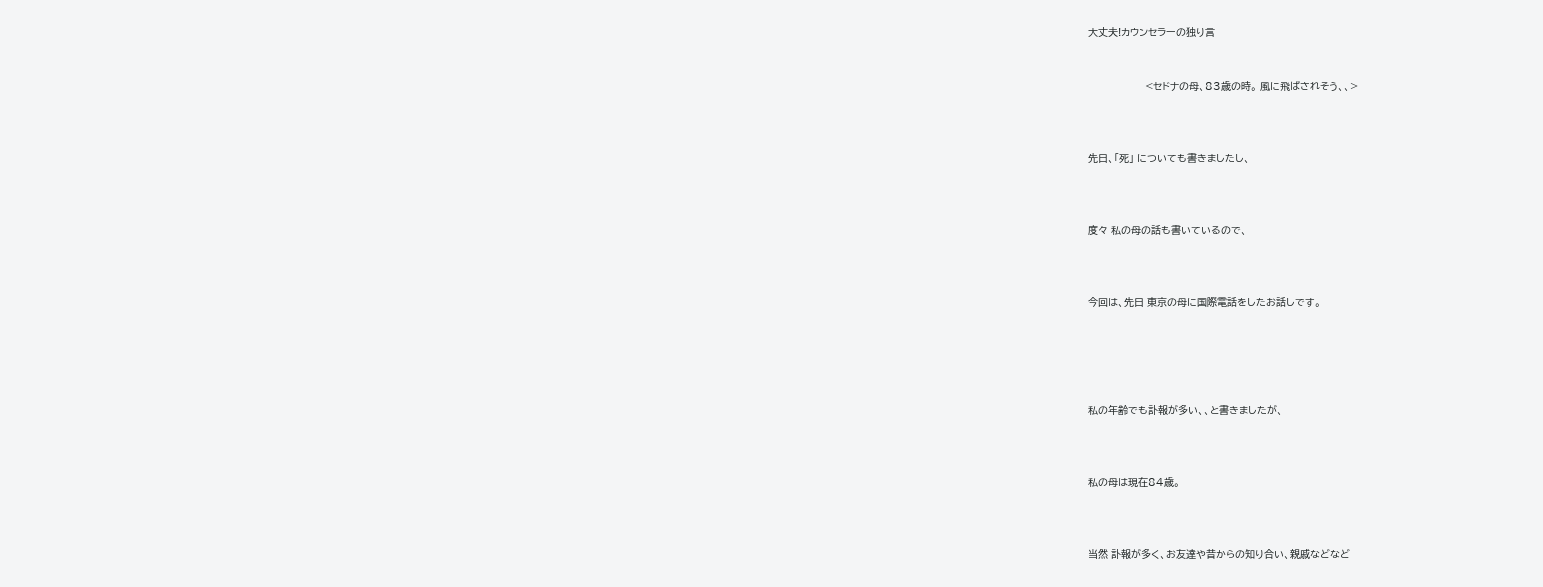大丈夫!カウンセラーの独り言


                   <セドナの母、83歳の時。 風に飛ばされそう、、>



先日、「死」 についても書きましたし、



度々 私の母の話も書いているので、



今回は、先日 東京の母に国際電話をしたお話しです。





私の年齢でも訃報が多い、、と書きましたが、



私の母は現在84歳。



当然 訃報が多く、お友達や昔からの知り合い、親戚などなど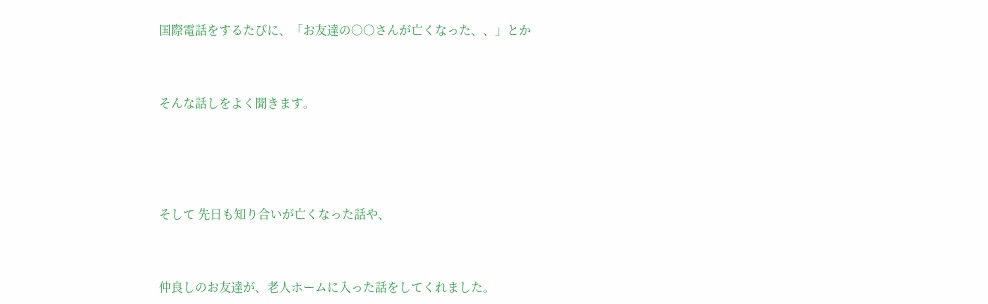国際電話をするたびに、「お友達の○○さんが亡くなった、、」とか



そんな話しをよく聞きます。





そして 先日も知り合いが亡くなった話や、



仲良しのお友達が、老人ホームに入った話をしてくれました。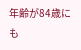年齢が84歳にも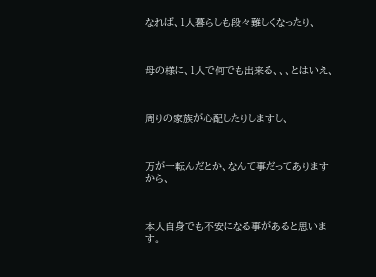なれば、1人暮らしも段々難しくなったり、



母の様に、1人で何でも出来る、、、とはいえ、



周りの家族が心配したりしますし、



万が一転んだとか、なんて事だってありますから、



本人自身でも不安になる事があると思います。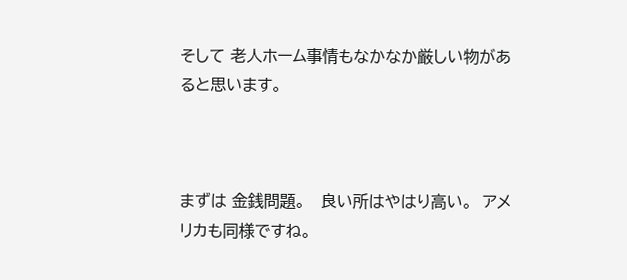そして 老人ホーム事情もなかなか厳しい物があると思います。



まずは 金銭問題。   良い所はやはり高い。  アメリカも同様ですね。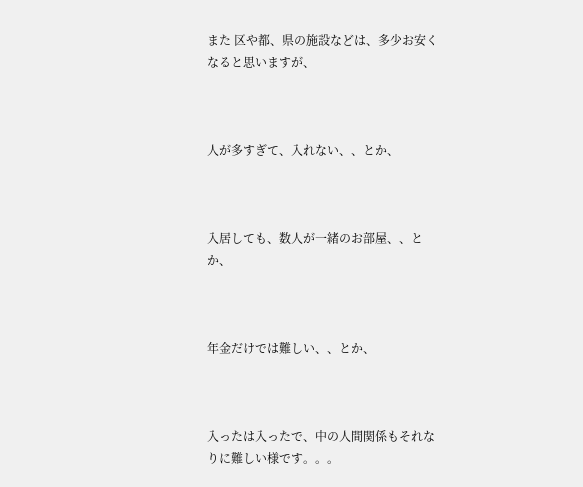また 区や都、県の施設などは、多少お安くなると思いますが、



人が多すぎて、入れない、、とか、



入居しても、数人が一緒のお部屋、、とか、



年金だけでは難しい、、とか、



入ったは入ったで、中の人間関係もそれなりに難しい様です。。。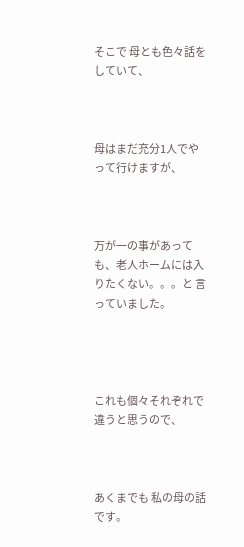そこで 母とも色々話をしていて、



母はまだ充分1人でやって行けますが、



万が一の事があっても、老人ホームには入りたくない。。。と 言っていました。




これも個々それぞれで違うと思うので、



あくまでも 私の母の話です。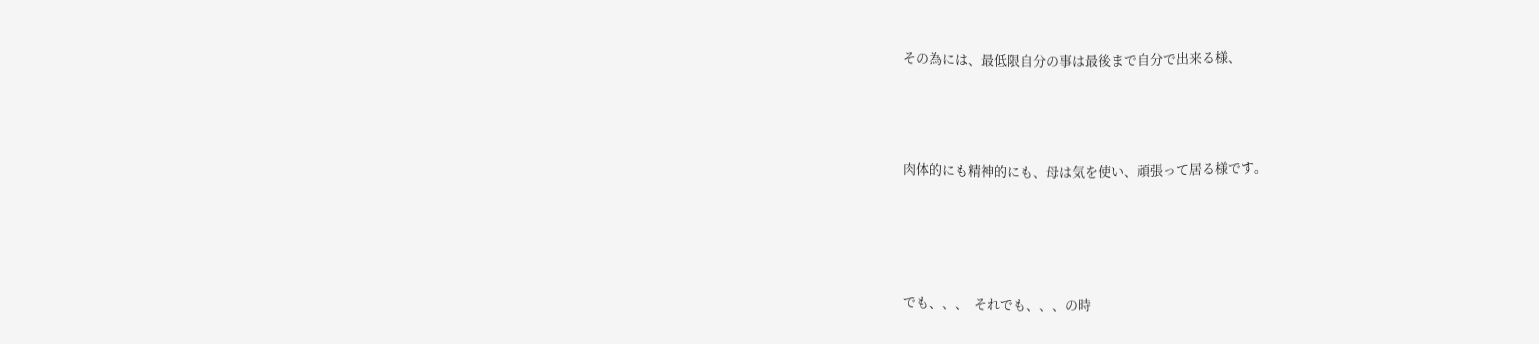その為には、最低限自分の事は最後まで自分で出来る様、




肉体的にも精神的にも、母は気を使い、頑張って居る様です。





でも、、、  それでも、、、の時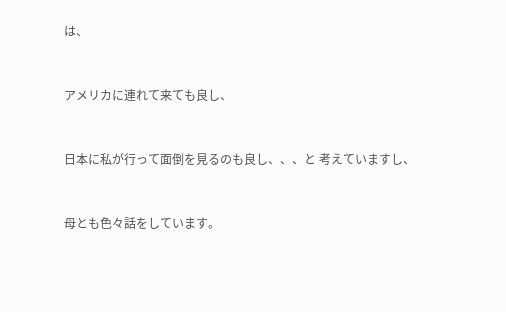は、



アメリカに連れて来ても良し、



日本に私が行って面倒を見るのも良し、、、と 考えていますし、



母とも色々話をしています。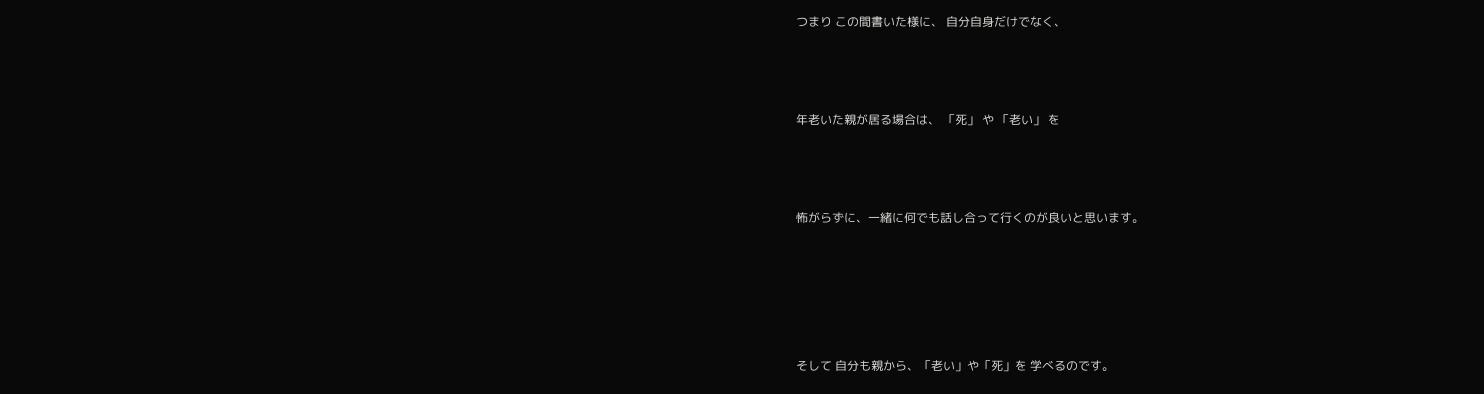つまり この間書いた様に、 自分自身だけでなく、



年老いた親が居る場合は、 「死」 や 「老い」 を



怖がらずに、一緒に何でも話し合って行くのが良いと思います。





そして 自分も親から、「老い」や「死」を 学べるのです。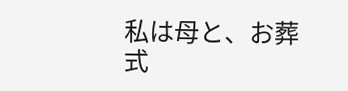私は母と、お葬式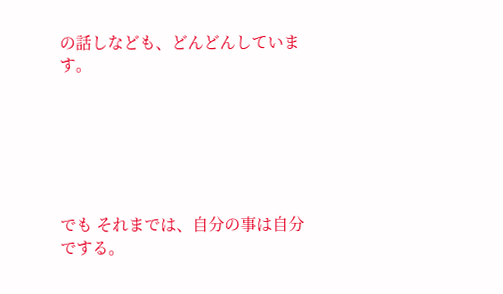の話しなども、どんどんしています。






でも それまでは、自分の事は自分でする。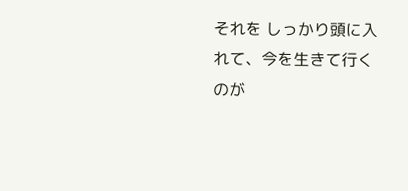それを しっかり頭に入れて、今を生きて行くのが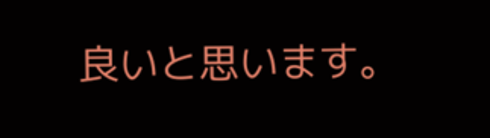良いと思います。